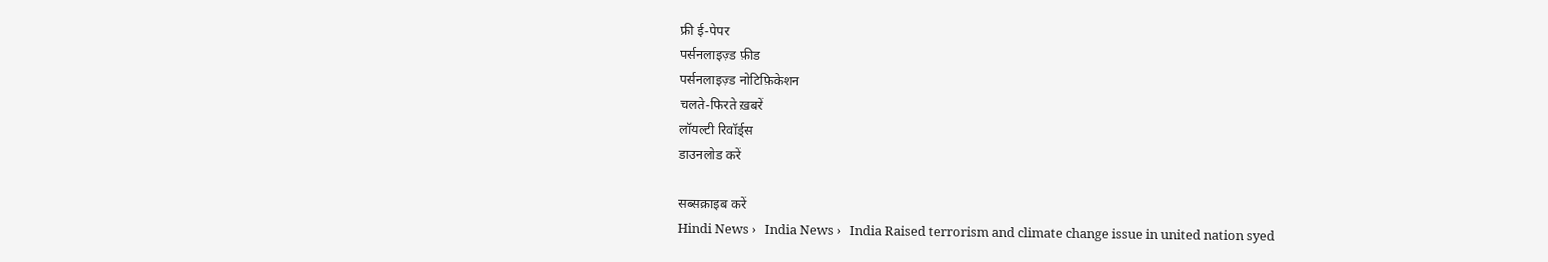फ्री ई-पेपर
पर्सनलाइज़्ड फ़ीड
पर्सनलाइज़्ड नोटिफ़िकेशन
चलते-फिरते ख़बरें
लॉयल्टी रिवॉर्ड्स
डाउनलोड करें

सब्सक्राइब करें
Hindi News ›   India News ›   India Raised terrorism and climate change issue in united nation syed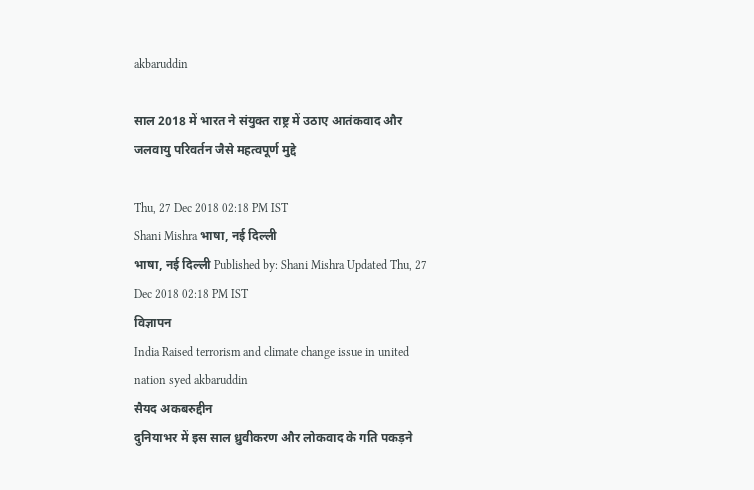akbaruddin

साल 2018 में भारत ने संयुक्त राष्ट्र में उठाए आतंकवाद और जलवायु परिवर्तन जैसे महत्वपूर्ण मुद्दे

Thu, 27 Dec 2018 02:18 PM IST
Shani Mishra भाषा, नई दिल्ली
भाषा, नई दिल्ली Published by: Shani Mishra Updated Thu, 27 Dec 2018 02:18 PM IST
विज्ञापन
India Raised terrorism and climate change issue in united nation syed akbaruddin
सैयद अकबरुद्दीन
दुनियाभर में इस साल ध्रुवीकरण और लोकवाद के गति पकड़ने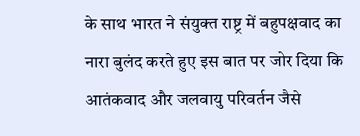के साथ भारत ने संयुक्त राष्ट्र में बहुपक्षवाद का नारा बुलंद करते हुए इस बात पर जोर दिया कि आतंकवाद और जलवायु परिवर्तन जैसे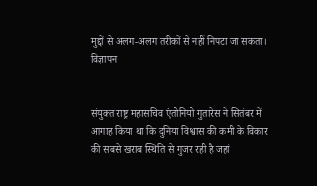मुद्दों से अलग-अलग तरीकों से नहीं निपटा जा सकता।
विज्ञापन


संयुक्त राष्ट्र महासचिव एंतोनियो गुतारेस ने सितंबर में आगाह किया था कि दुनिया विश्वास की कमी के विकार की सबसे खराब स्थिति से गुजर रही है जहां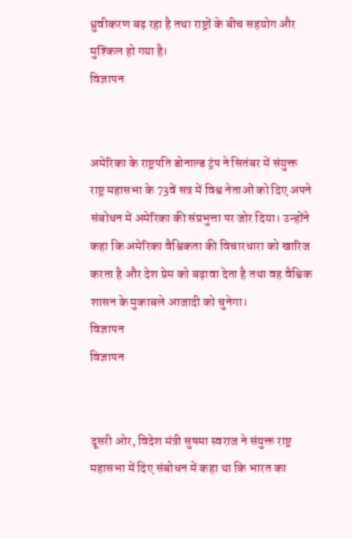ध्रुवीकरण बढ़ रहा है तथा राष्ट्रों के बीच सहयोग और मुश्किल हो गया है।
विज्ञापन


अमेरिका के राष्ट्रपति डोनाल्ड ट्रंप ने सितंबर में संयुक्त राष्ट्र महासभा के 73वें सत्र में विश्व नेताओं को दिए अपने संबोधन में अमेरिका की संप्रभुत्ता पर जोर दिया। उन्होंने कहा कि अमेरिका वैश्विकता की विचारधारा को खारिज करता है और देश प्रेम को बढ़ावा देता है तथा वह वैश्विक शासन के मुकाबले आजादी को चुनेगा।
विज्ञापन
विज्ञापन


दूसरी ओर, विदेश मंत्री सुषमा स्वराज ने संयुक्त राष्ट्र महासभा में दिए संबोधन में कहा था कि भारत का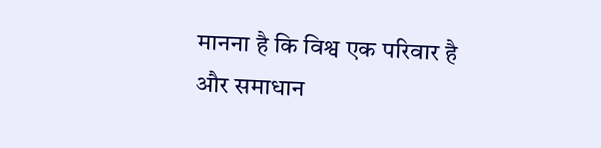मानना है कि विश्व एक परिवार है और समाधान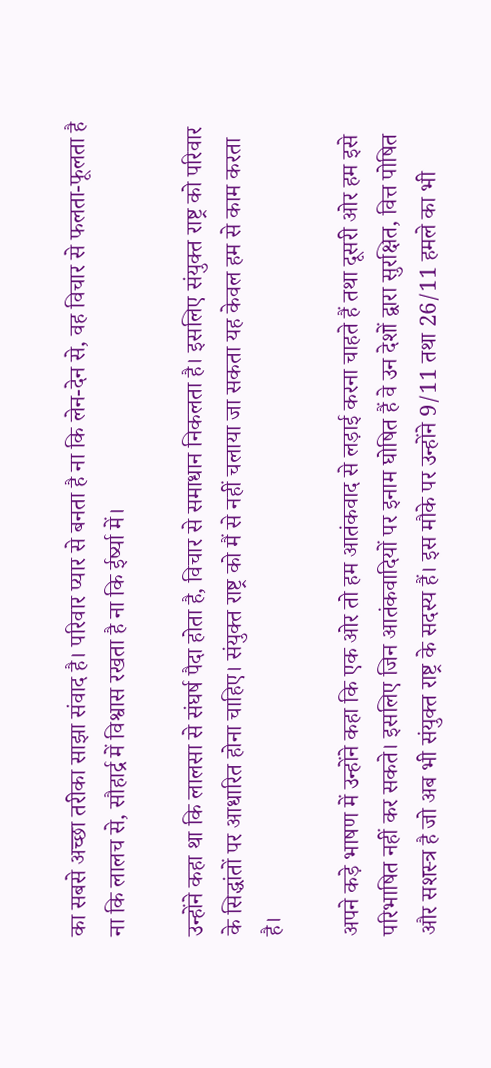का सबसे अच्छा तरीका साझा संवाद है। परिवार प्यार से बनता है ना कि लेन-देन से, वह विचार से फलता-फूलता है ना कि लालच से, सौहार्द्र में विश्वास रखता है ना कि ईर्ष्या में।

उन्होंने कहा था कि लालसा से संघर्ष पैदा होता है, विचार से समाधान निकलता है। इसलिए संयुक्त राष्ट्र को परिवार के सिद्धांतों पर आधारित होना चाहिए। संयुक्त राष्ट्र को मैं से नहीं चलाया जा सकता यह केवल हम से काम करता है।

अपने कड़े भाषण में उन्होंने कहा कि एक ओर तो हम आतंकवाद से लड़ाई करना चाहते हैं तथा दूसरी ओर हम इसे परिभाषित नहीं कर सकते। इसलिए जिन आतंकवादियों पर इनाम घोषित हैं वे उन देशों द्वारा सुरक्षित, वित्त पोषित और सशस्त्र है जो अब भी संयुक्त राष्ट्र के सदस्य हैं। इस मौके पर उन्होंने 9/11 तथा 26/11 हमले का भी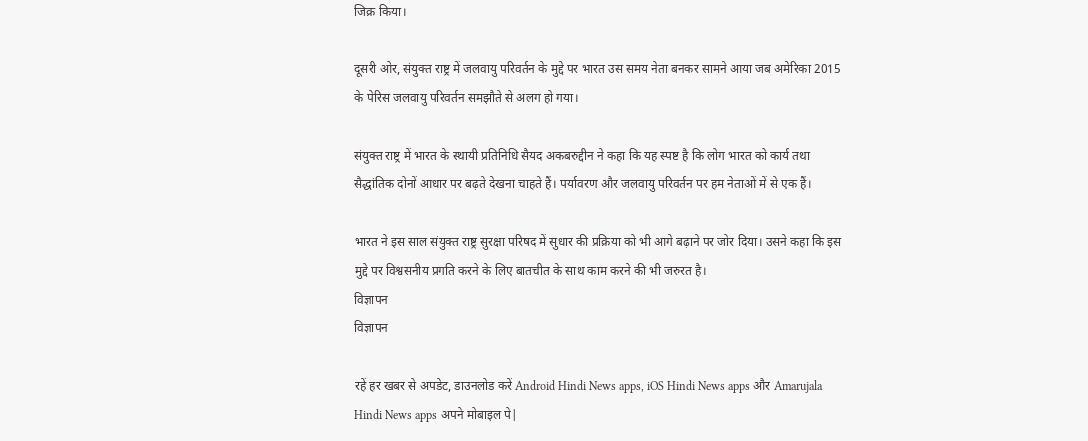जिक्र किया।

दूसरी ओर, संयुक्त राष्ट्र में जलवायु परिवर्तन के मुद्दे पर भारत उस समय नेता बनकर सामने आया जब अमेरिका 2015 के पेरिस जलवायु परिवर्तन समझौते से अलग हो गया।

संयुक्त राष्ट्र में भारत के स्थायी प्रतिनिधि सैयद अकबरुद्दीन ने कहा कि यह स्पष्ट है कि लोग भारत को कार्य तथा सैद्धांतिक दोनों आधार पर बढ़ते देखना चाहते हैं। पर्यावरण और जलवायु परिवर्तन पर हम नेताओं में से एक हैं।

भारत ने इस साल संयुक्त राष्ट्र सुरक्षा परिषद में सुधार की प्रक्रिया को भी आगे बढ़ाने पर जोर दिया। उसने कहा कि इस मुद्दे पर विश्वसनीय प्रगति करने के लिए बातचीत के साथ काम करने की भी जरुरत है।
विज्ञापन
विज्ञापन

रहें हर खबर से अपडेट, डाउनलोड करें Android Hindi News apps, iOS Hindi News apps और Amarujala Hindi News apps अपने मोबाइल पे|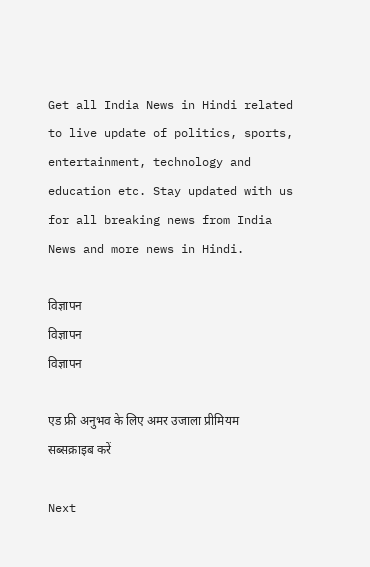Get all India News in Hindi related to live update of politics, sports, entertainment, technology and education etc. Stay updated with us for all breaking news from India News and more news in Hindi.

विज्ञापन
विज्ञापन
विज्ञापन

एड फ्री अनुभव के लिए अमर उजाला प्रीमियम सब्सक्राइब करें

Next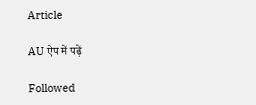Article

AU ऐप में पढ़ें

Followed